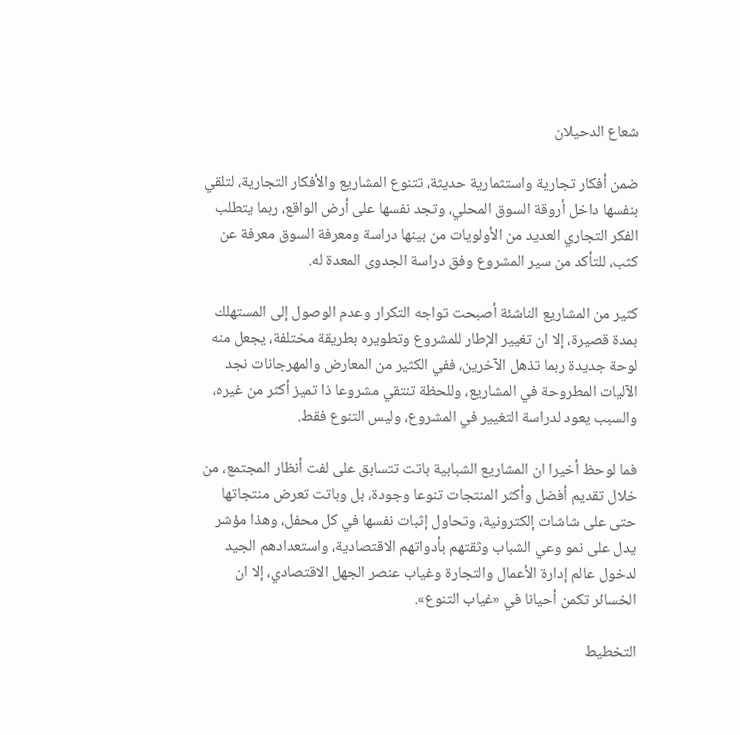شعاع الدحيلان

ضمن أفكار تجارية واستثمارية حديثة، تتنوع المشاريع والأفكار التجارية، لتلقي بنفسها داخل أروقة السوق المحلي، وتجد نفسها على أرض الواقع، ربما يتطلب الفكر التجاري العديد من الأولويات من بينها دراسة ومعرفة السوق معرفة عن كثب، للتأكد من سير المشروع وفق دراسة الجدوى المعدة له.

كثير من المشاريع الناشئة أصبحت تواجه التكرار وعدم الوصول إلى المستهلك بمدة قصيرة، إلا ان تغيير الإطار للمشروع وتطويره بطريقة مختلفة، يجعل منه لوحة جديدة ربما تذهل الآخرين، ففي الكثير من المعارض والمهرجانات نجد الآليات المطروحة في المشاريع، وللحظة تنتقي مشروعا ذا تميز أكثر من غيره، والسبب يعود لدراسة التغيير في المشروع، وليس التنوع فقط.

فما لوحظ أخيرا ان المشاريع الشبابية باتت تتسابق على لفت أنظار المجتمع، من خلال تقديم أفضل وأكثر المنتجات تنوعا وجودة، بل وباتت تعرض منتجاتها حتى على شاشات إلكترونية، وتحاول إثبات نفسها في كل محفل، وهذا مؤشر يدل على نمو وعي الشباب وثقتهم بأدواتهم الاقتصادية، واستعدادهم الجيد لدخول عالم إدارة الأعمال والتجارة وغياب عنصر الجهل الاقتصادي، إلا ان الخسائر تكمن أحيانا في «غياب التنوع».

التخطيط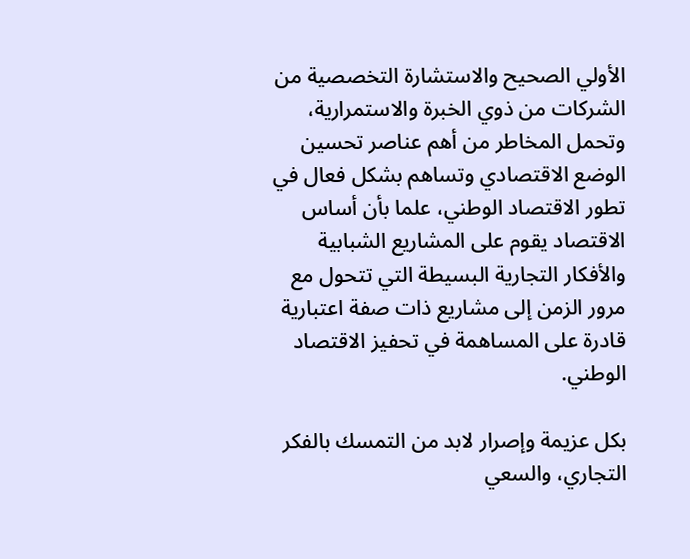الأولي الصحيح والاستشارة التخصصية من الشركات من ذوي الخبرة والاستمرارية، وتحمل المخاطر من أهم عناصر تحسين الوضع الاقتصادي وتساهم بشكل فعال في تطور الاقتصاد الوطني، علما بأن أساس الاقتصاد يقوم على المشاريع الشبابية والأفكار التجارية البسيطة التي تتحول مع مرور الزمن إلى مشاريع ذات صفة اعتبارية قادرة على المساهمة في تحفيز الاقتصاد الوطني.

بكل عزيمة وإصرار لابد من التمسك بالفكر التجاري، والسعي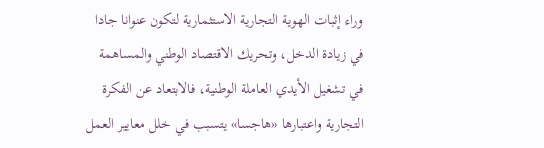وراء إثبات الهوية التجارية الاستثمارية لتكون عنوانا جادا في زيادة الدخل، وتحريك الاقتصاد الوطني والمساهمة في تشغيل الأيدي العاملة الوطنية، فالابتعاد عن الفكرة التجارية واعتبارها «هاجسا» يتسبب في خلل معايير العمل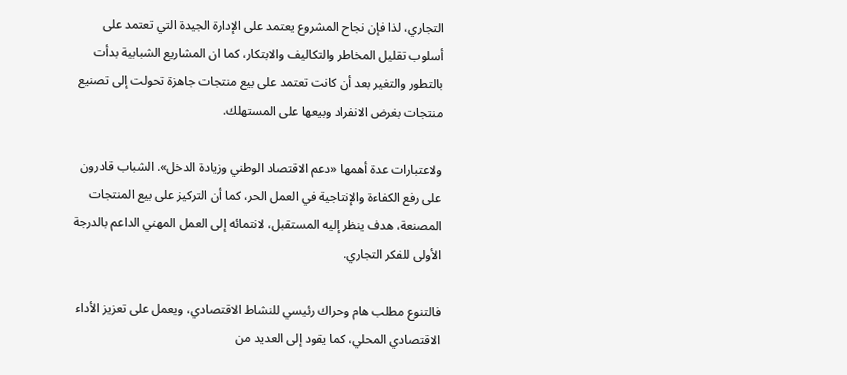التجاري، لذا فإن نجاح المشروع يعتمد على الإدارة الجيدة التي تعتمد على أسلوب تقليل المخاطر والتكاليف والابتكار، كما ان المشاريع الشبابية بدأت بالتطور والتغير بعد أن كانت تعتمد على بيع منتجات جاهزة تحولت إلى تصنيع منتجات بغرض الانفراد وبيعها على المستهلك.

ولاعتبارات عدة أهمها «دعم الاقتصاد الوطني وزيادة الدخل». الشباب قادرون على رفع الكفاءة والإنتاجية في العمل الحر، كما أن التركيز على بيع المنتجات المصنعة، هدف ينظر إليه المستقبل، لانتمائه إلى العمل المهني الداعم بالدرجة الأولى للفكر التجاري.

فالتنوع مطلب هام وحراك رئيسي للنشاط الاقتصادي، ويعمل على تعزيز الأداء الاقتصادي المحلي، كما يقود إلى العديد من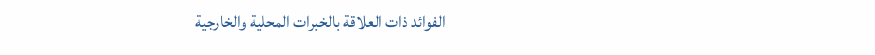الفوائد ذات العلاقة بالخبرات المحلية والخارجية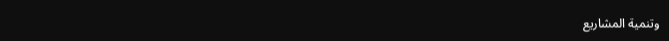وتنمية المشاريع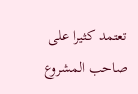تعتمد كثيرا على صاحب المشروع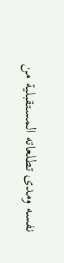نفسه ومدى تطلعاته المستقبلية من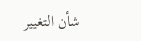شأن التغيير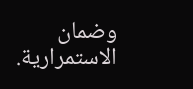وضمان الاستمرارية.